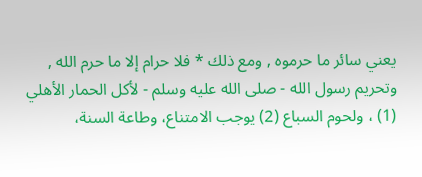يعني سائر ما حرموه , ومع ذلك * فلا حرام إلا ما حرم الله , وتحريم رسول الله - صلى الله عليه وسلم - لأكل الحمار الأهلي (1) ، ولحوم السباع (2) يوجب الامتناع، وطاعة السنة،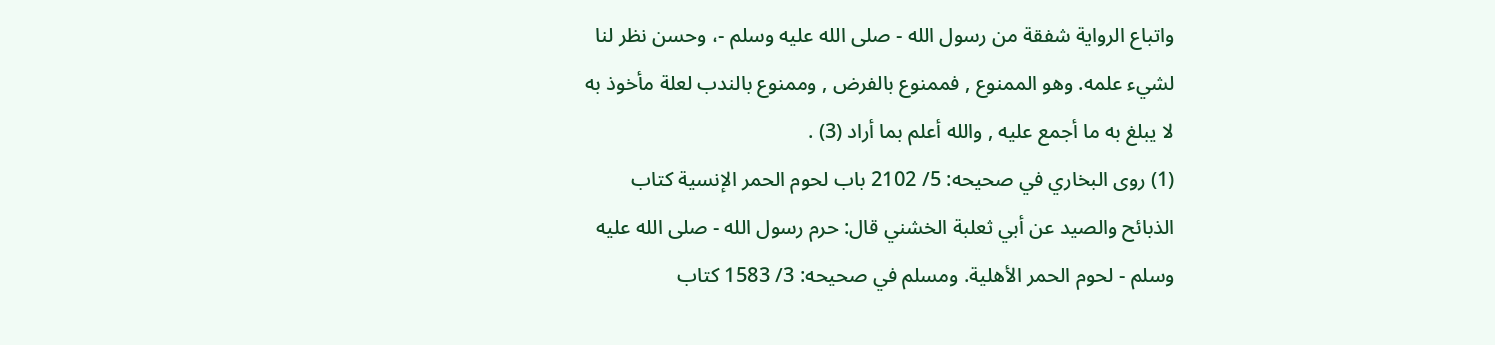واتباع الرواية شفقة من رسول الله - صلى الله عليه وسلم -، وحسن نظر لنا لشيء علمه. وهو الممنوع , فممنوع بالفرض , وممنوع بالندب لعلة مأخوذ به لا يبلغ به ما أجمع عليه , والله أعلم بما أراد (3) .
(1) روى البخاري في صحيحه: 5/ 2102 باب لحوم الحمر الإنسية كتاب الذبائح والصيد عن أبي ثعلبة الخشني قال: حرم رسول الله - صلى الله عليه وسلم - لحوم الحمر الأهلية. ومسلم في صحيحه: 3/ 1583 كتاب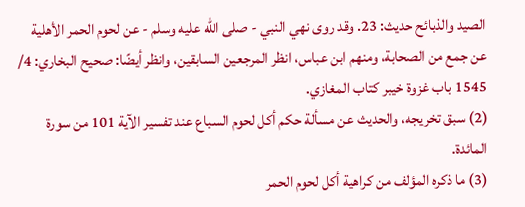الصيد والذبائح حديث: 23. وقد روى نهي النبي - صلى الله عليه وسلم - عن لحوم الحمر الأهلية عن جمع من الصحابة، ومنهم ابن عباس، انظر المرجعين السابقين، وانظر أيضًا: صحيح البخاري: 4/ 1545 باب غزوة خيبر كتاب المغازي.
(2) سبق تخريجه، والحديث عن مسألة حكم أكل لحوم السباع عند تفسير الآية 101 من سورة المائدة.
(3) ما ذكره المؤلف من كراهية أكل لحوم الحمر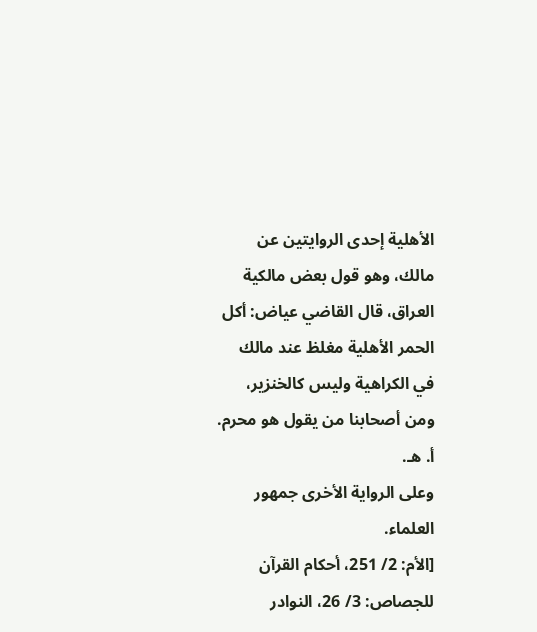الأهلية إحدى الروايتين عن مالك، وهو قول بعض مالكية العراق، قال القاضي عياض: أكل الحمر الأهلية مغلظ عند مالك في الكراهية وليس كالخنزير، ومن أصحابنا من يقول هو محرم. أ. هـ.
وعلى الرواية الأخرى جمهور العلماء.
[الأم: 2/ 251، أحكام القرآن للجصاص: 3/ 26، النوادر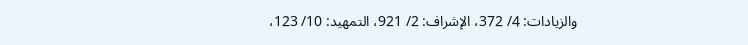والزيادات: 4/ 372، الإشراف: 2/ 921، التمهيد: 10/ 123،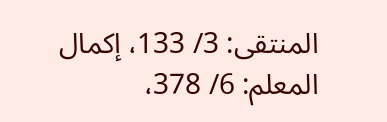المنتقى: 3/ 133، إكمال المعلم: 6/ 378،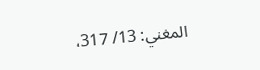المغني: 13/ 317،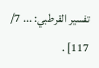تفسير القرطبي: ... 7/ 117] .